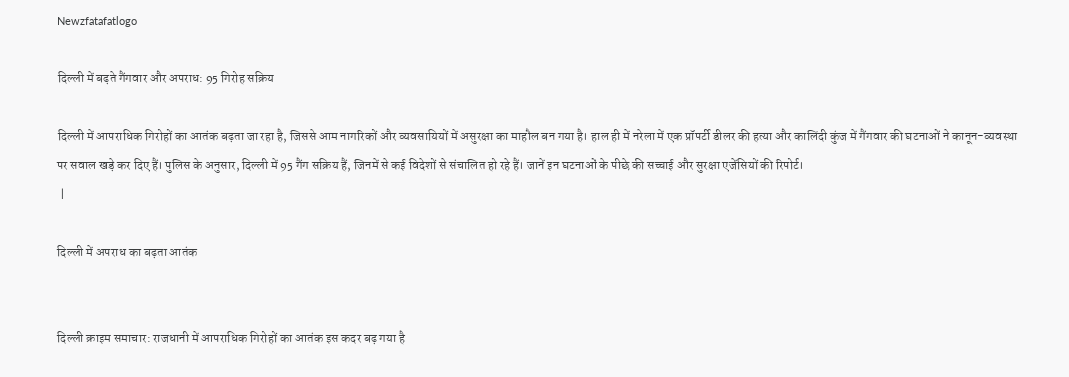Newzfatafatlogo

दिल्ली में बढ़ते गैंगवार और अपराध: 95 गिरोह सक्रिय

दिल्ली में आपराधिक गिरोहों का आतंक बढ़ता जा रहा है, जिससे आम नागरिकों और व्यवसायियों में असुरक्षा का माहौल बन गया है। हाल ही में नरेला में एक प्रॉपर्टी डीलर की हत्या और कालिंदी कुंज में गैंगवार की घटनाओं ने कानून-व्यवस्था पर सवाल खड़े कर दिए हैं। पुलिस के अनुसार, दिल्ली में 95 गैंग सक्रिय हैं, जिनमें से कई विदेशों से संचालित हो रहे हैं। जानें इन घटनाओं के पीछे की सच्चाई और सुरक्षा एजेंसियों की रिपोर्ट।
 |

दिल्ली में अपराध का बढ़ता आतंक


दिल्ली क्राइम समाचार: राजधानी में आपराधिक गिरोहों का आतंक इस कदर बढ़ गया है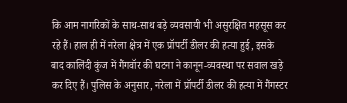कि आम नागरिकों के साथ-साथ बड़े व्यवसायी भी असुरक्षित महसूस कर रहे हैं। हाल ही में नरेला क्षेत्र में एक प्रॉपर्टी डीलर की हत्या हुई, इसके बाद कालिंदी कुंज में गैंगवॉर की घटना ने कानून-व्यवस्था पर सवाल खड़े कर दिए हैं। पुलिस के अनुसार, नरेला में प्रॉपर्टी डीलर की हत्या में गैंगस्टर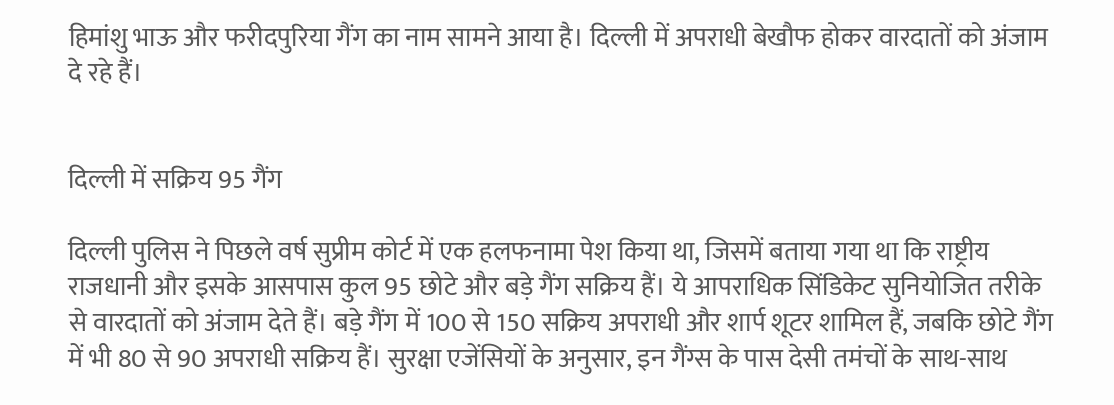हिमांशु भाऊ और फरीदपुरिया गैंग का नाम सामने आया है। दिल्ली में अपराधी बेखौफ होकर वारदातों को अंजाम दे रहे हैं।


दिल्ली में सक्रिय 95 गैंग

दिल्ली पुलिस ने पिछले वर्ष सुप्रीम कोर्ट में एक हलफनामा पेश किया था, जिसमें बताया गया था कि राष्ट्रीय राजधानी और इसके आसपास कुल 95 छोटे और बड़े गैंग सक्रिय हैं। ये आपराधिक सिंडिकेट सुनियोजित तरीके से वारदातों को अंजाम देते हैं। बड़े गैंग में 100 से 150 सक्रिय अपराधी और शार्प शूटर शामिल हैं, जबकि छोटे गैंग में भी 80 से 90 अपराधी सक्रिय हैं। सुरक्षा एजेंसियों के अनुसार, इन गैंग्स के पास देसी तमंचों के साथ-साथ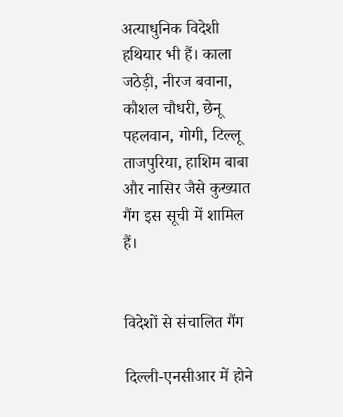अत्याधुनिक विदेशी हथियार भी हैं। काला जठेड़ी, नीरज बवाना, कौशल चौधरी, छेनू पहलवान, गोगी, टिल्लू ताजपुरिया, हाशिम बाबा और नासिर जैसे कुख्यात गैंग इस सूची में शामिल हैं।


विदेशों से संचालित गैंग

दिल्ली-एनसीआर में होने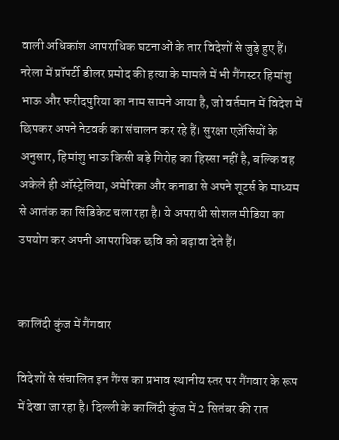वाली अधिकांश आपराधिक घटनाओं के तार विदेशों से जुड़े हुए हैं। नरेला में प्रॉपर्टी डीलर प्रमोद की हत्या के मामले में भी गैंगस्टर हिमांशु भाऊ और फरीदपुरिया का नाम सामने आया है, जो वर्तमान में विदेश में छिपकर अपने नेटवर्क का संचालन कर रहे हैं। सुरक्षा एजेंसियों के अनुसार, हिमांशु भाऊ किसी बड़े गिरोह का हिस्सा नहीं है, बल्कि वह अकेले ही ऑस्ट्रेलिया, अमेरिका और कनाडा से अपने शूटर्स के माध्यम से आतंक का सिंडिकेट चला रहा है। ये अपराधी सोशल मीडिया का उपयोग कर अपनी आपराधिक छवि को बढ़ावा देते हैं।


कालिंदी कुंज में गैंगवार

विदेशों से संचालित इन गैंग्स का प्रभाव स्थानीय स्तर पर गैंगवार के रूप में देखा जा रहा है। दिल्ली के कालिंदी कुंज में 2 सितंबर की रात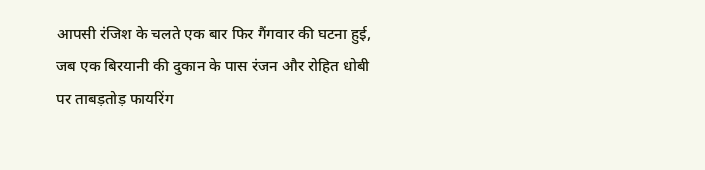आपसी रंजिश के चलते एक बार फिर गैंगवार की घटना हुई, जब एक बिरयानी की दुकान के पास रंजन और रोहित धोबी पर ताबड़तोड़ फायरिंग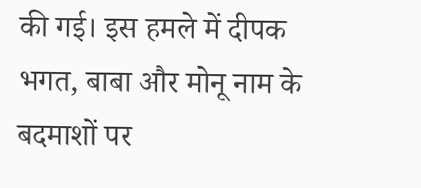की गई। इस हमले में दीपक भगत, बाबा और मोनू नाम के बदमाशों पर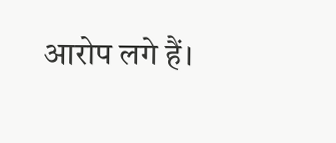आरोप लगे हैं।